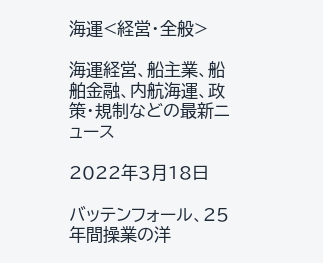海運<経営・全般>

海運経営、船主業、船舶金融、内航海運、政策・規制などの最新ニュース

2022年3月18日

バッテンフォール、25年間操業の洋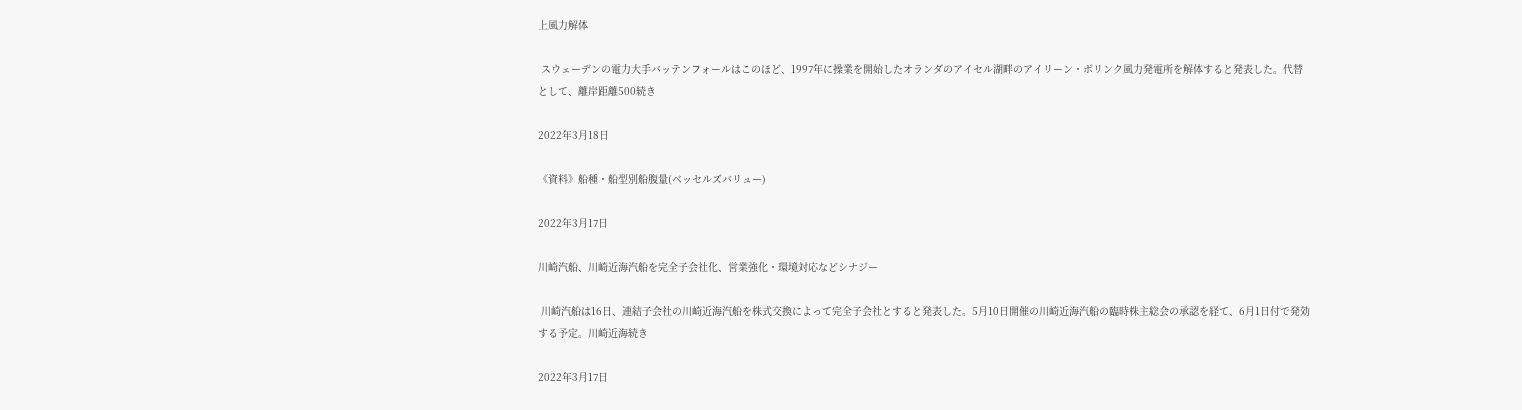上風力解体

 スウェーデンの電力大手バッテンフォールはこのほど、1997年に操業を開始したオランダのアイセル湖畔のアイリーン・ボリンク風力発電所を解体すると発表した。代替として、離岸距離500続き

2022年3月18日

《資料》船種・船型別船腹量(ベッセルズバリュー)

2022年3月17日

川崎汽船、川崎近海汽船を完全子会社化、営業強化・環境対応などシナジー

 川崎汽船は16日、連結子会社の川崎近海汽船を株式交換によって完全子会社とすると発表した。5月10日開催の川崎近海汽船の臨時株主総会の承認を経て、6月1日付で発効する予定。川崎近海続き

2022年3月17日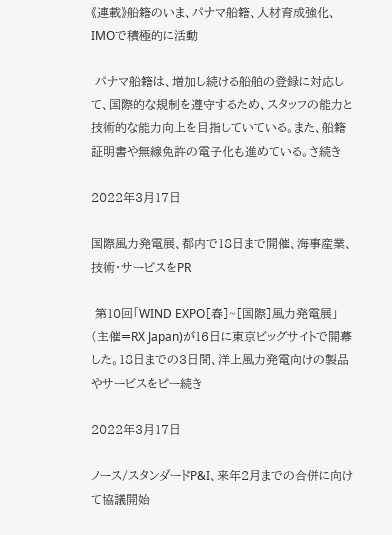《連載》船籍のいま、パナマ船籍、人材育成強化、IMOで積極的に活動

 パナマ船籍は、増加し続ける船舶の登録に対応して、国際的な規制を遵守するため、スタッフの能力と技術的な能力向上を目指していている。また、船籍証明書や無線免許の電子化も進めている。さ続き

2022年3月17日

国際風力発電展、都内で18日まで開催、海事産業、技術・サービスをPR

 第10回「WIND EXPO[春]~[国際]風力発電展」(主催=RX Japan)が16日に東京ビッグサイトで開幕した。18日までの3日間、洋上風力発電向けの製品やサービスをピー続き

2022年3月17日

ノース/スタンダードP&I、来年2月までの合併に向けて協議開始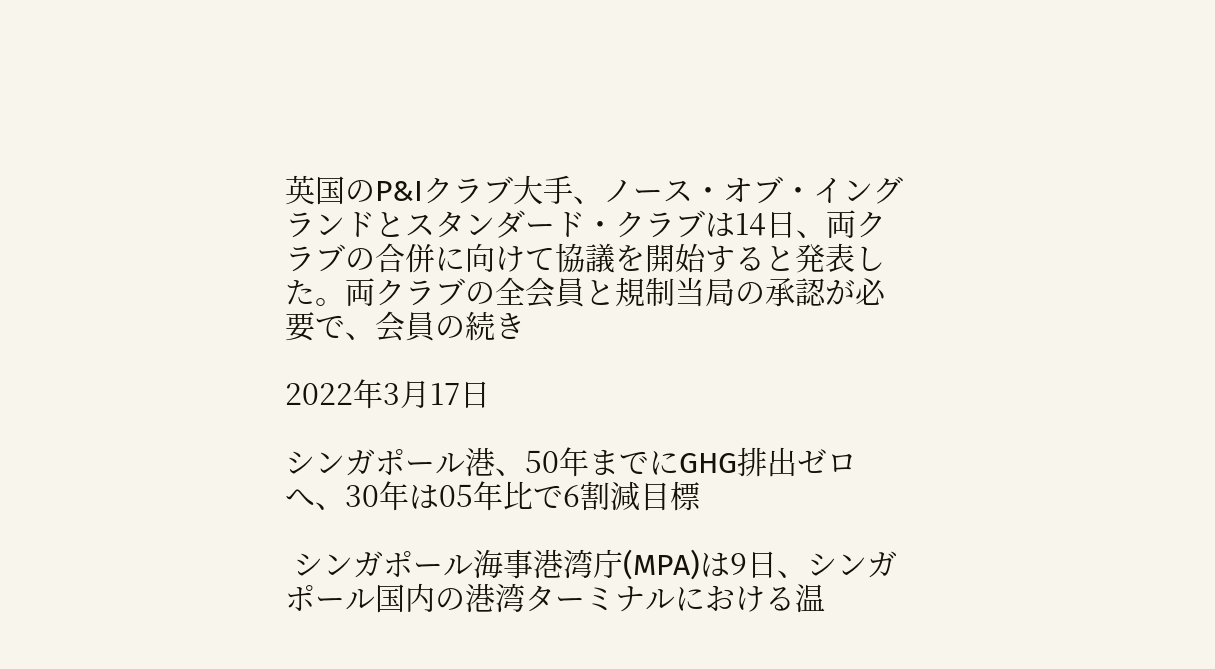英国のP&Iクラブ大手、ノース・オブ・イングランドとスタンダード・クラブは14日、両クラブの合併に向けて協議を開始すると発表した。両クラブの全会員と規制当局の承認が必要で、会員の続き

2022年3月17日

シンガポール港、50年までにGHG排出ゼロへ、30年は05年比で6割減目標

 シンガポール海事港湾庁(MPA)は9日、シンガポール国内の港湾ターミナルにおける温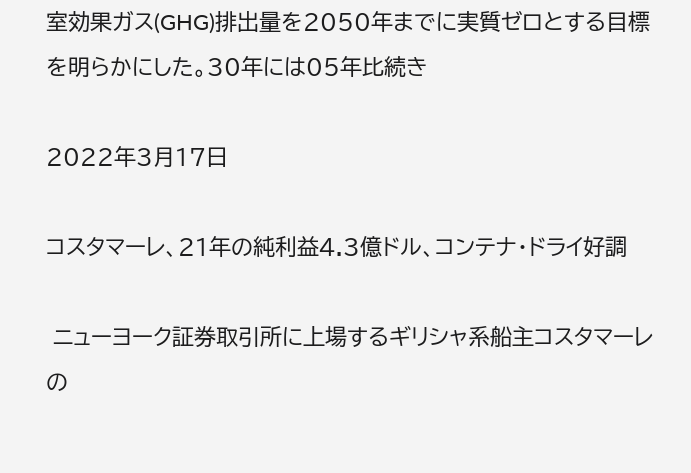室効果ガス(GHG)排出量を2050年までに実質ゼロとする目標を明らかにした。30年には05年比続き

2022年3月17日

コスタマーレ、21年の純利益4.3億ドル、コンテナ・ドライ好調

 ニューヨーク証券取引所に上場するギリシャ系船主コスタマーレの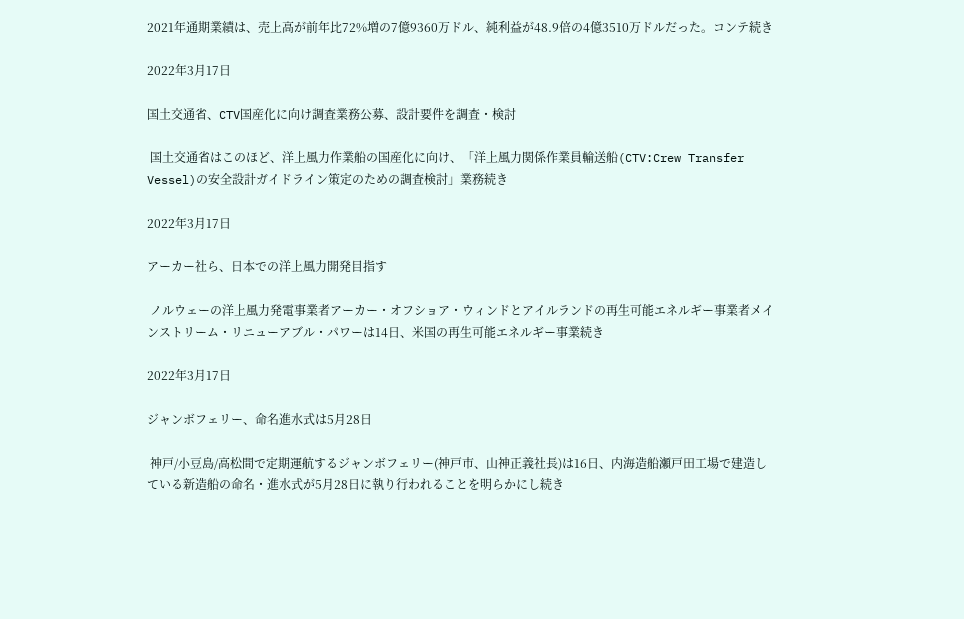2021年通期業績は、売上高が前年比72%増の7億9360万ドル、純利益が48.9倍の4億3510万ドルだった。コンテ続き

2022年3月17日

国土交通省、CTV国産化に向け調査業務公募、設計要件を調査・検討

 国土交通省はこのほど、洋上風力作業船の国産化に向け、「洋上風力関係作業員輸送船(CTV:Crew Transfer Vessel)の安全設計ガイドライン策定のための調査検討」業務続き

2022年3月17日

アーカー社ら、日本での洋上風力開発目指す

 ノルウェーの洋上風力発電事業者アーカー・オフショア・ウィンドとアイルランドの再生可能エネルギー事業者メインストリーム・リニューアブル・パワーは14日、米国の再生可能エネルギー事業続き

2022年3月17日

ジャンボフェリー、命名進水式は5月28日

 神戸/小豆島/高松間で定期運航するジャンボフェリー(神戸市、山神正義社長)は16日、内海造船瀬戸田工場で建造している新造船の命名・進水式が5月28日に執り行われることを明らかにし続き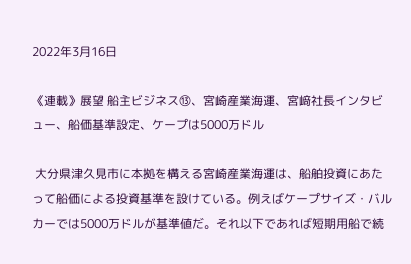2022年3月16日

《連載》展望 船主ビジネス⑬、宮崎産業海運、宮﨑社長インタビュー、船価基準設定、ケープは5000万ドル

 大分県津久見市に本拠を構える宮崎産業海運は、船舶投資にあたって船価による投資基準を設けている。例えばケープサイズ・バルカーでは5000万ドルが基準値だ。それ以下であれば短期用船で続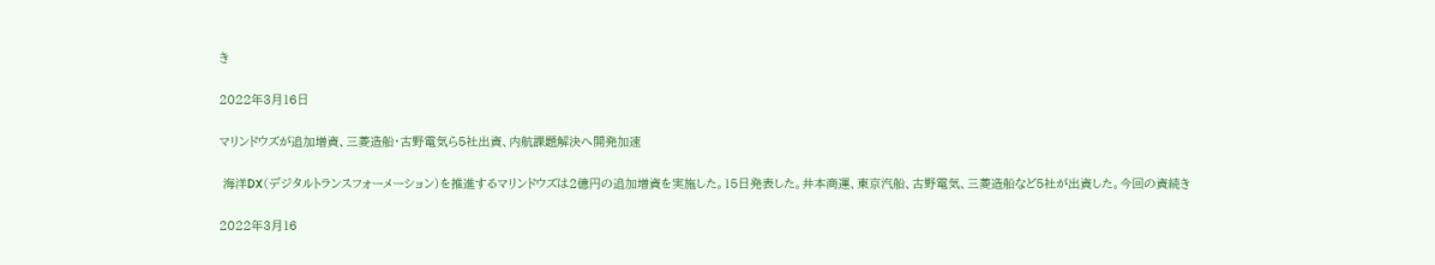き

2022年3月16日

マリンドウズが追加増資、三菱造船・古野電気ら5社出資、内航課題解決へ開発加速

 海洋DX(デジタルトランスフォーメーション)を推進するマリンドウズは2億円の追加増資を実施した。15日発表した。井本商運、東京汽船、古野電気、三菱造船など5社が出資した。今回の資続き

2022年3月16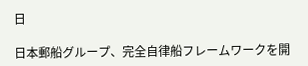日

日本郵船グループ、完全自律船フレームワークを開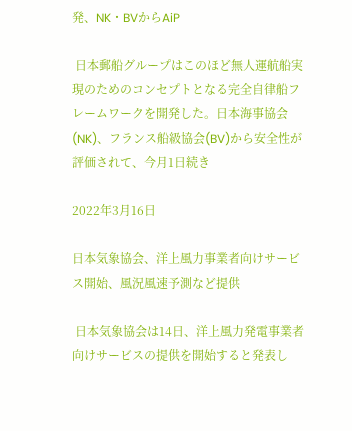発、NK・BVからAiP

 日本郵船グループはこのほど無人運航船実現のためのコンセプトとなる完全自律船フレームワークを開発した。日本海事協会(NK)、フランス船級協会(BV)から安全性が評価されて、今月1日続き

2022年3月16日

日本気象協会、洋上風力事業者向けサービス開始、風況風速予測など提供

 日本気象協会は14日、洋上風力発電事業者向けサービスの提供を開始すると発表し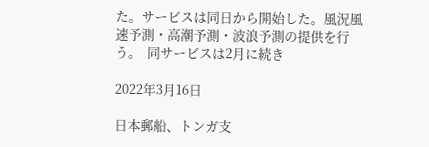た。サービスは同日から開始した。風況風速予測・高潮予測・波浪予測の提供を行う。  同サービスは2月に続き

2022年3月16日

日本郵船、トンガ支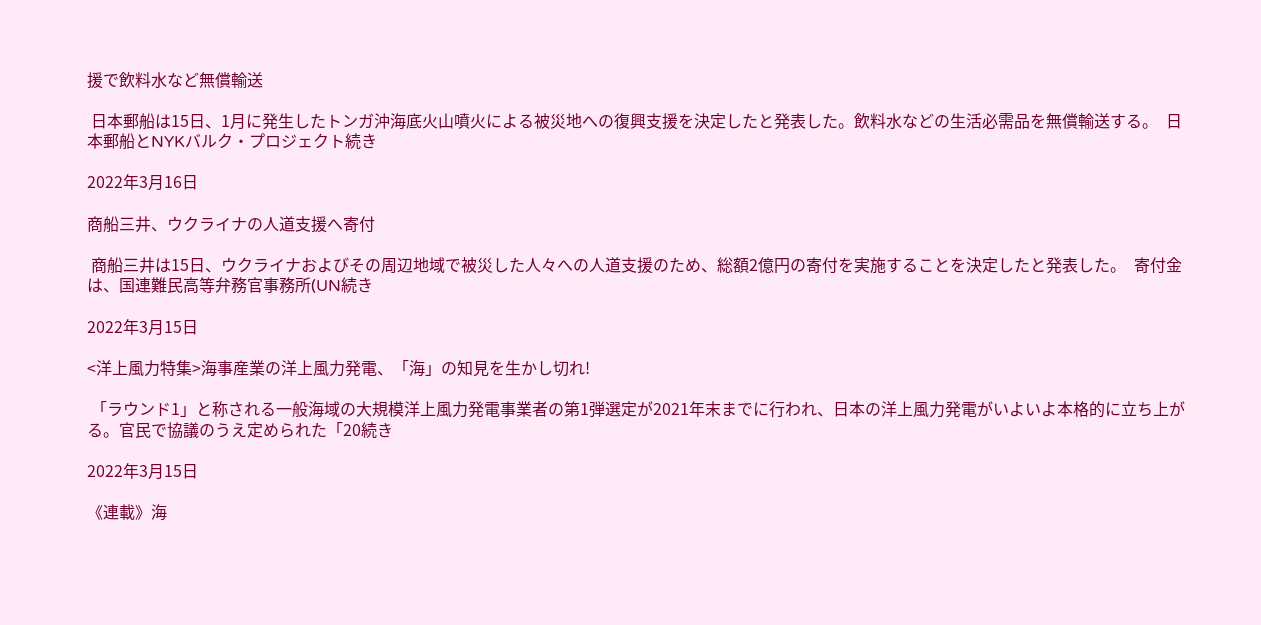援で飲料水など無償輸送

 日本郵船は15日、1月に発生したトンガ沖海底火山噴火による被災地への復興支援を決定したと発表した。飲料水などの生活必需品を無償輸送する。  日本郵船とNYKバルク・プロジェクト続き

2022年3月16日

商船三井、ウクライナの人道支援へ寄付

 商船三井は15日、ウクライナおよびその周辺地域で被災した人々への人道支援のため、総額2億円の寄付を実施することを決定したと発表した。  寄付金は、国連難民高等弁務官事務所(UN続き

2022年3月15日

<洋上風力特集>海事産業の洋上風力発電、「海」の知見を生かし切れ!

 「ラウンド1」と称される一般海域の大規模洋上風力発電事業者の第1弾選定が2021年末までに行われ、日本の洋上風力発電がいよいよ本格的に立ち上がる。官民で協議のうえ定められた「20続き

2022年3月15日

《連載》海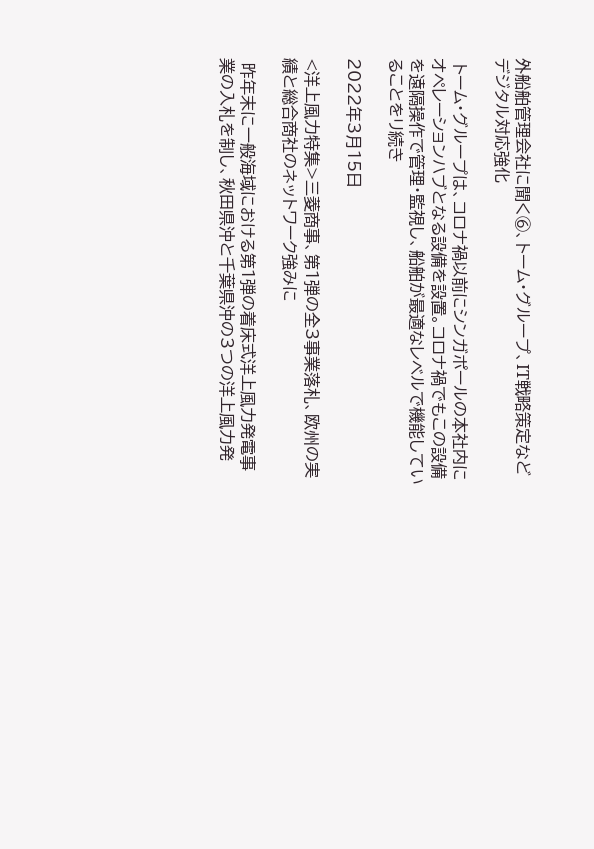外船舶管理会社に聞く⑥、トーム・グループ、IT戦略策定などデジタル対応強化

 トーム・グループは、コロナ禍以前にシンガポールの本社内にオペレーションハブとなる設備を設置。コロナ禍でもこの設備を遠隔操作で管理・監視し、船舶が最適なレベルで機能していることをリ続き

2022年3月15日

<洋上風力特集>三菱商事、第1弾の全3事業落札、欧州の実績と総合商社のネットワーク強みに

 昨年末に一般海域における第1弾の着床式洋上風力発電事業の入札を制し、秋田県沖と千葉県沖の3つの洋上風力発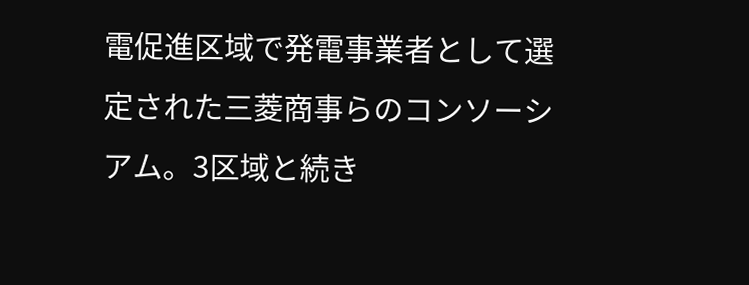電促進区域で発電事業者として選定された三菱商事らのコンソーシアム。3区域と続き